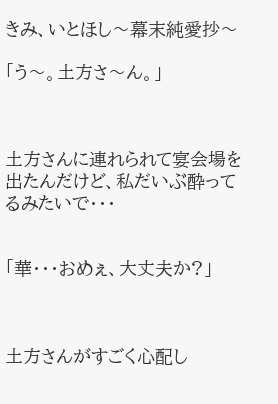きみ、いとほし〜幕末純愛抄〜

「う〜。土方さ〜ん。」



土方さんに連れられて宴会場を出たんだけど、私だいぶ酔ってるみたいで・・・


「華・・・おめぇ、大丈夫か?」



土方さんがすごく心配し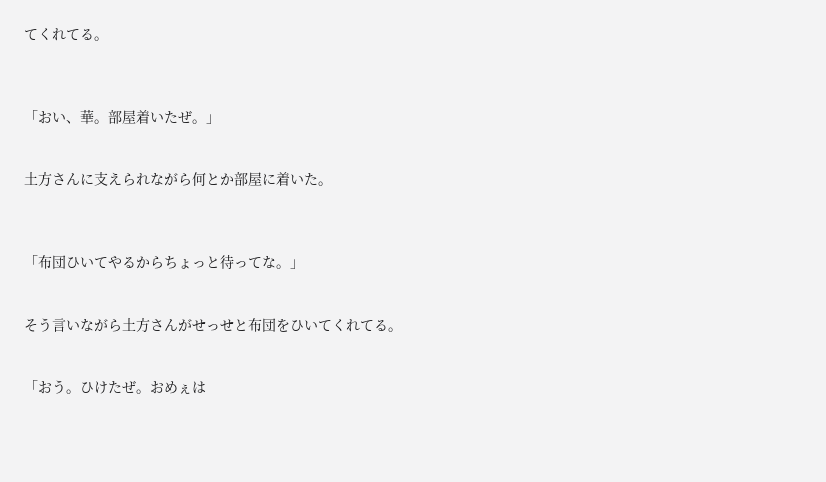てくれてる。



「おい、華。部屋着いたぜ。」


土方さんに支えられながら何とか部屋に着いた。



「布団ひいてやるからちょっと待ってな。」


そう言いながら土方さんがせっせと布団をひいてくれてる。


「おう。ひけたぜ。おめぇは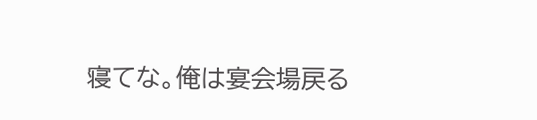寝てな。俺は宴会場戻る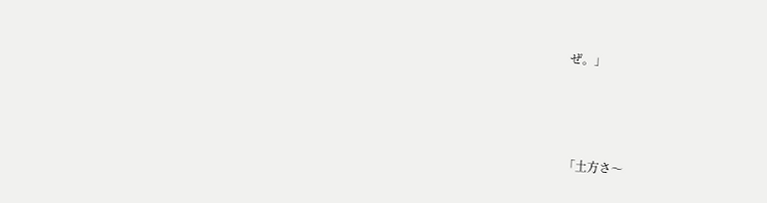ぜ。」



「土方さ〜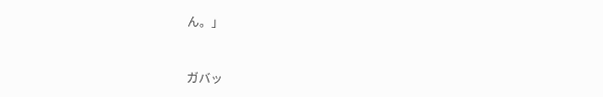ん。」


ガバッ